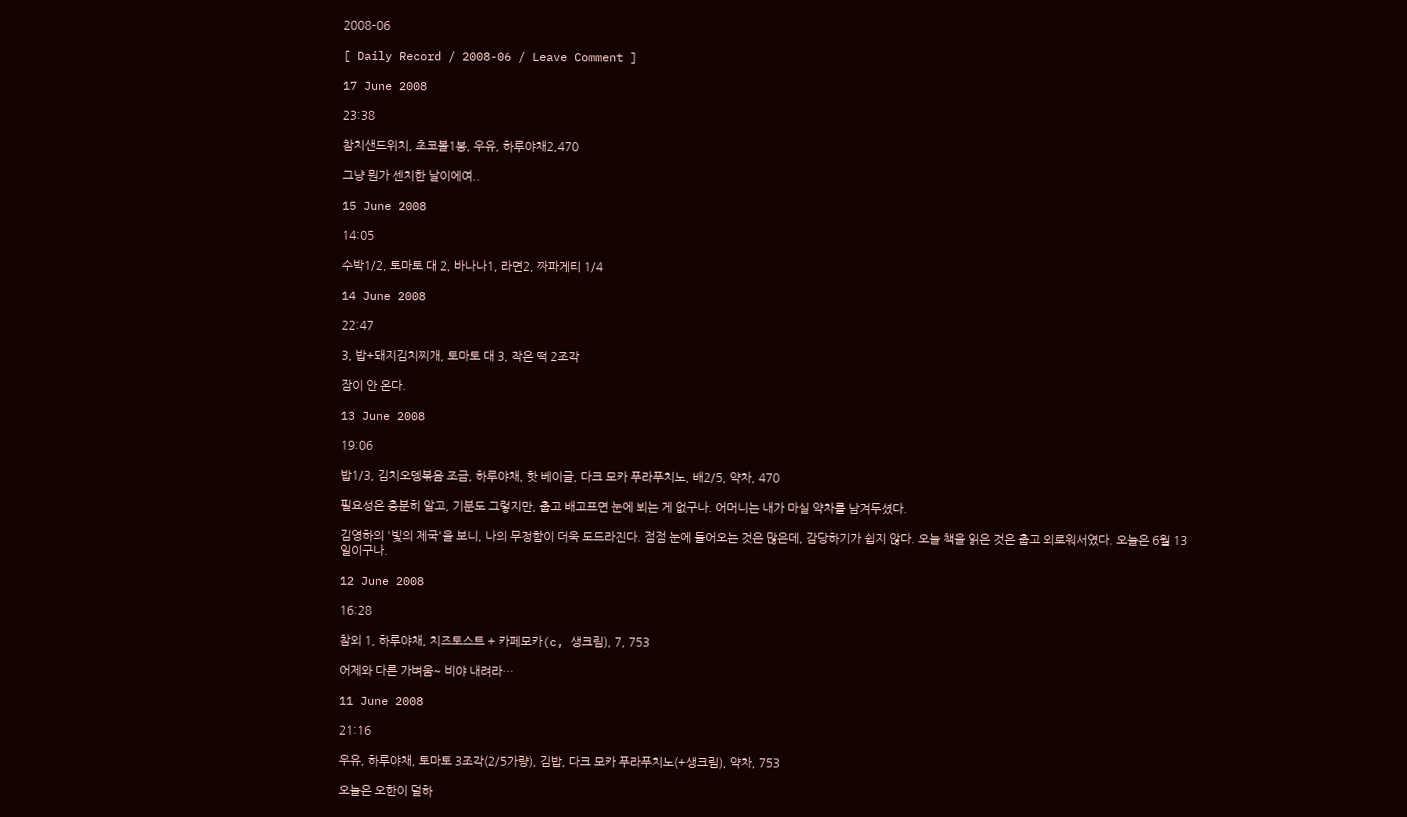2008–06

[ Daily Record / 2008-06 / Leave Comment ]

17 June 2008

23:38

참치샌드위치, 초코볼1봉, 우유, 하루야채2,470

그냥 뭔가 센치한 날이에여..

15 June 2008

14:05

수박1/2, 토마토 대 2, 바나나1, 라면2, 짜파게티 1/4

14 June 2008

22:47

3, 밥+돼지김치찌개, 토마토 대 3, 작은 떡 2조각

잠이 안 온다.

13 June 2008

19:06

밥1/3, 김치오뎅볶음 조금, 하루야채, 핫 베이글, 다크 모카 푸라푸치노, 배2/5, 약차, 470

필요성은 충분히 알고, 기분도 그렇지만, 춥고 배고프면 눈에 뵈는 게 없구나. 어머니는 내가 마실 약차를 남겨두셨다.

김영하의 '빛의 제국'을 보니, 나의 무정함이 더욱 도드라진다. 점점 눈에 들어오는 것은 많은데, 감당하기가 쉽지 않다. 오늘 책을 읽은 것은 춥고 외로워서였다. 오늘은 6월 13일이구나.

12 June 2008

16:28

참외 1, 하루야채, 치즈토스트 + 카페모카(c, 생크림), 7, 753

어제와 다른 가벼움~ 비야 내려라…

11 June 2008

21:16

우유, 하루야채, 토마토 3조각(2/5가량), 김밥, 다크 모카 푸라푸치노(+생크림), 약차, 753

오늘은 오한이 덜하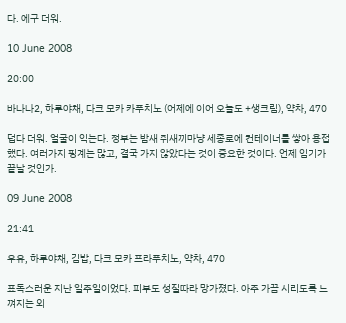다. 에구 더워.

10 June 2008

20:00

바나나2, 하루야채, 다크 모카 카푸치노 (어제에 이어 오늘도 +생크림), 약차, 470

덥다 더워. 얼굴이 익는다. 정부는 밤새 쥐새끼마냥 세종로에 컨테이너를 쌓아 용접했다. 여러가지 핑계는 많고, 결국 가지 않았다는 것이 중요한 것이다. 언제 임기가 끝날 것인가.

09 June 2008

21:41

우유, 하루야채, 김밥, 다크 모카 프라푸치노, 약차, 470

표독스러운 지난 일주일이었다. 피부도 성질따라 망가졌다. 아주 가끔 시리도록 느껴지는 외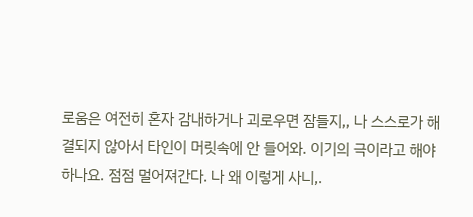로움은 여전히 혼자 감내하거나 괴로우면 잠들지,, 나 스스로가 해결되지 않아서 타인이 머릿속에 안 들어와. 이기의 극이라고 해야 하나요. 점점 멀어져간다. 나 왜 이렇게 사니,.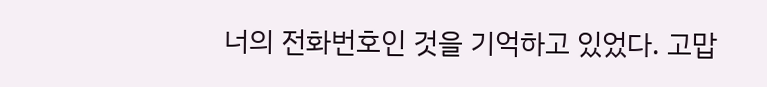너의 전화번호인 것을 기억하고 있었다. 고맙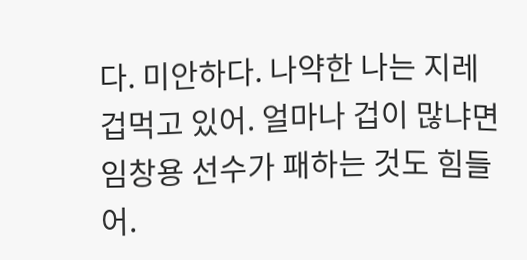다. 미안하다. 나약한 나는 지레 겁먹고 있어. 얼마나 겁이 많냐면 임창용 선수가 패하는 것도 힘들어.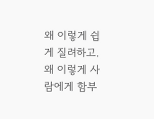왜 이렇게 쉽게 질려하고. 왜 이렇게 사람에게 함부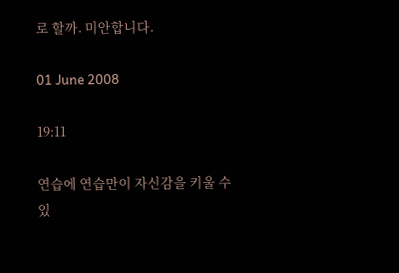로 할까. 미안합니다.

01 June 2008

19:11

연습에 연습만이 자신감을 키울 수 있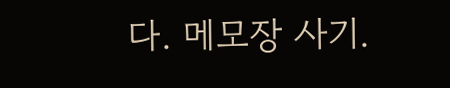다. 메모장 사기.